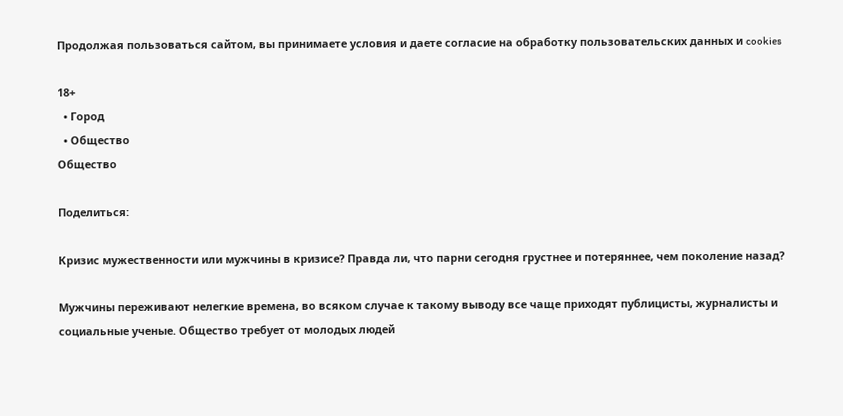Продолжая пользоваться сайтом, вы принимаете условия и даете согласие на обработку пользовательских данных и cookies

18+
  • Город
  • Общество
Общество

Поделиться:

Кризис мужественности или мужчины в кризисе? Правда ли, что парни сегодня грустнее и потеряннее, чем поколение назад?

Мужчины переживают нелегкие времена, во всяком случае к такому выводу все чаще приходят публицисты, журналисты и социальные ученые. Общество требует от молодых людей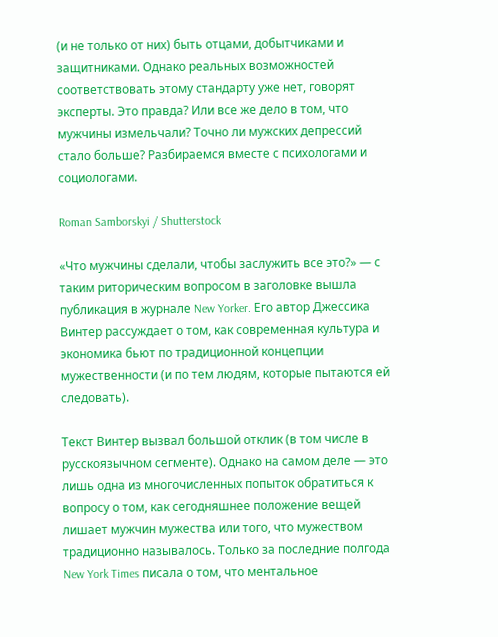(и не только от них) быть отцами, добытчиками и защитниками. Однако реальных возможностей соответствовать этому стандарту уже нет, говорят эксперты. Это правда? Или все же дело в том, что мужчины измельчали? Точно ли мужских депрессий стало больше? Разбираемся вместе с психологами и социологами.

Roman Samborskyi / Shutterstock

«Что мужчины сделали, чтобы заслужить все это?» — с таким риторическим вопросом в заголовке вышла публикация в журнале New Yorker. Его автор Джессика Винтер рассуждает о том, как современная культура и экономика бьют по традиционной концепции мужественности (и по тем людям, которые пытаются ей следовать).

Текст Винтер вызвал большой отклик (в том числе в русскоязычном сегменте). Однако на самом деле — это лишь одна из многочисленных попыток обратиться к вопросу о том, как сегодняшнее положение вещей лишает мужчин мужества или того, что мужеством традиционно называлось. Только за последние полгода New York Times писала о том, что ментальное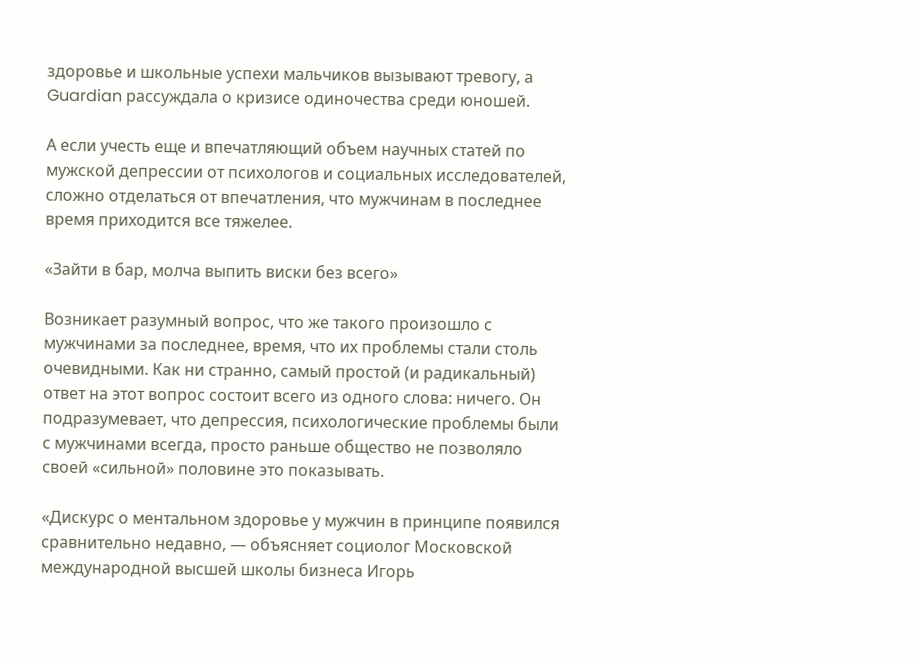здоровье и школьные успехи мальчиков вызывают тревогу, а Guardian рассуждала о кризисе одиночества среди юношей.

А если учесть еще и впечатляющий объем научных статей по мужской депрессии от психологов и социальных исследователей, сложно отделаться от впечатления, что мужчинам в последнее время приходится все тяжелее.

«Зайти в бар, молча выпить виски без всего»

Возникает разумный вопрос, что же такого произошло с мужчинами за последнее, время, что их проблемы стали столь очевидными. Как ни странно, самый простой (и радикальный) ответ на этот вопрос состоит всего из одного слова: ничего. Он подразумевает, что депрессия, психологические проблемы были с мужчинами всегда, просто раньше общество не позволяло своей «сильной» половине это показывать.

«Дискурс о ментальном здоровье у мужчин в принципе появился сравнительно недавно, — объясняет социолог Московской международной высшей школы бизнеса Игорь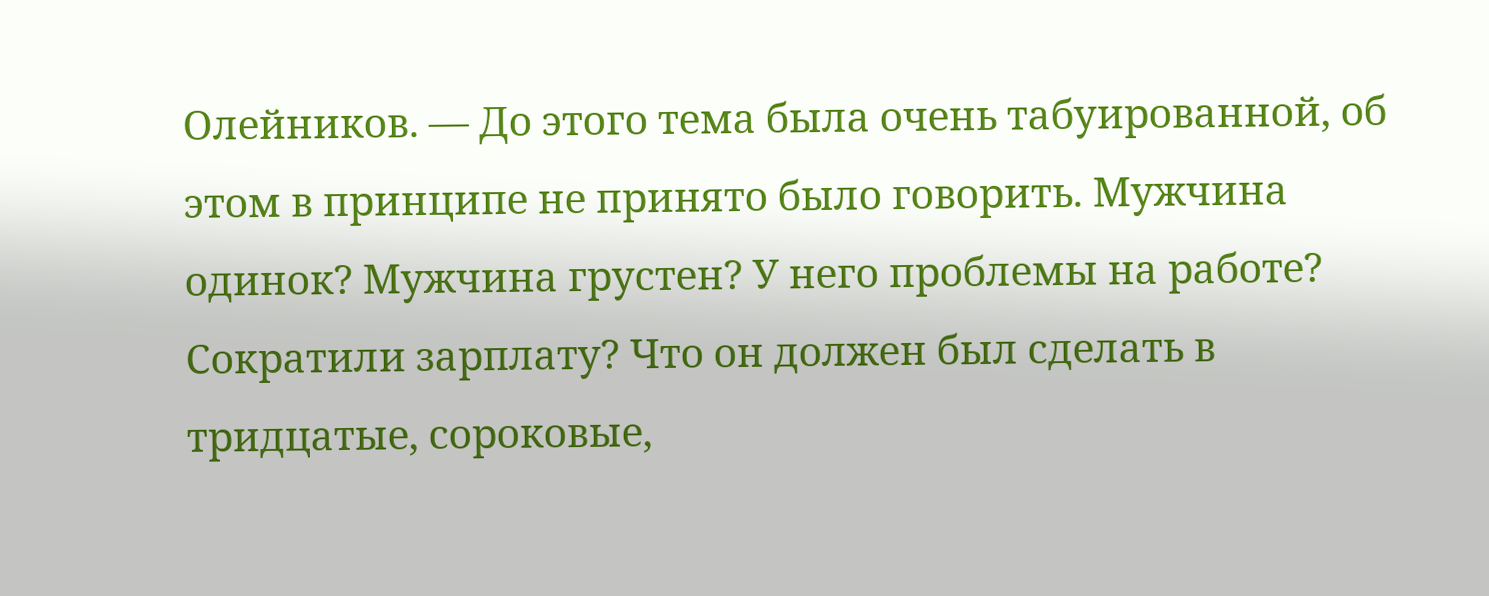Олейников. — До этого тема была очень табуированной, об этом в принципе не принято было говорить. Мужчина одинок? Мужчина грустен? У него проблемы на работе? Сократили зарплату? Что он должен был сделать в тридцатые, сороковые,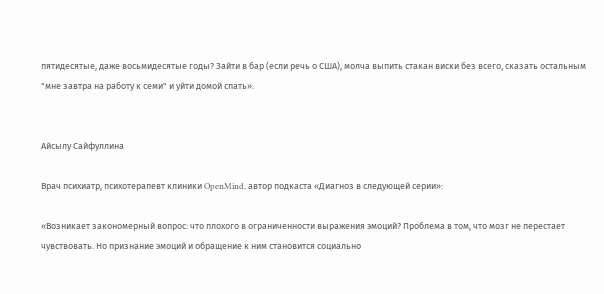пятидесятые, даже восьмидесятые годы? Зайти в бар (если речь о США), молча выпить стакан виски без всего, сказать остальным "мне завтра на работу к семи" и уйти домой спать».


Айсылу Сайфуллина

Врач психиатр, психотерапевт клиники OpenMind, автор подкаста «Диагноз в следующей серии»:

«Возникает закономерный вопрос: что плохого в ограниченности выражения эмоций? Проблема в том, что мозг не перестает чувствовать. Но признание эмоций и обращение к ним становится социально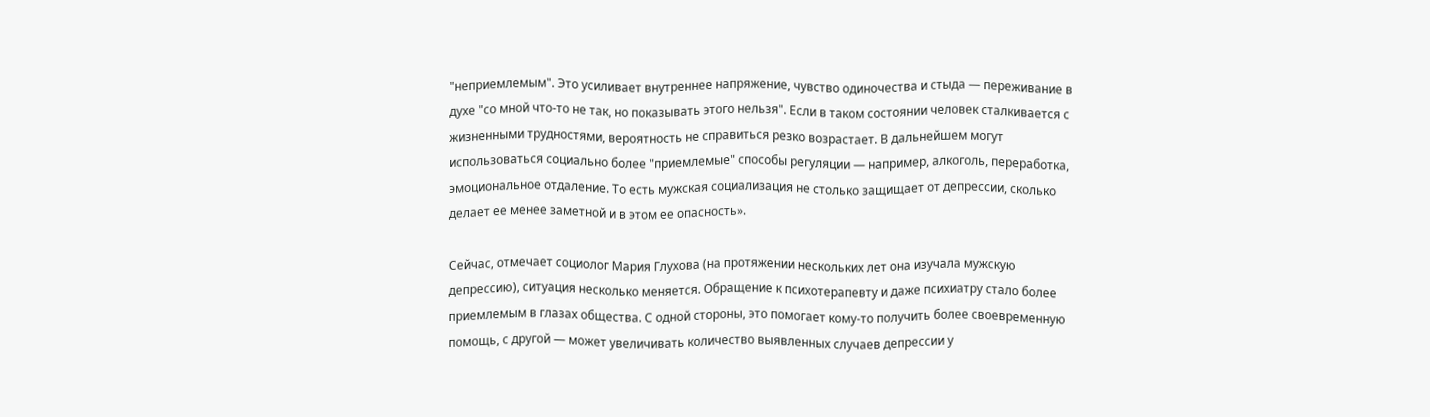"неприемлемым". Это усиливает внутреннее напряжение, чувство одиночества и стыда — переживание в духе "со мной что-то не так, но показывать этого нельзя". Если в таком состоянии человек сталкивается с жизненными трудностями, вероятность не справиться резко возрастает. В дальнейшем могут использоваться социально более "приемлемые" способы регуляции — например, алкоголь, переработка, эмоциональное отдаление. То есть мужская социализация не столько защищает от депрессии, сколько делает ее менее заметной и в этом ее опасность».

Сейчас, отмечает социолог Мария Глухова (на протяжении нескольких лет она изучала мужскую депрессию), ситуация несколько меняется. Обращение к психотерапевту и даже психиатру стало более приемлемым в глазах общества. С одной стороны, это помогает кому-то получить более своевременную помощь, с другой — может увеличивать количество выявленных случаев депрессии у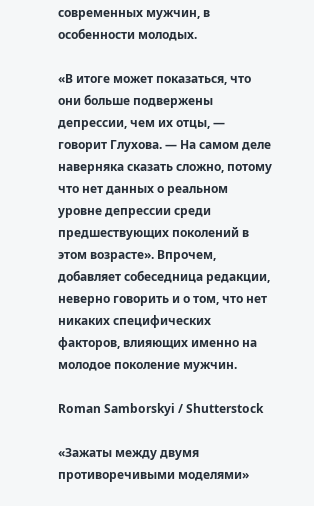современных мужчин, в особенности молодых.

«В итоге может показаться, что они больше подвержены депрессии, чем их отцы, — говорит Глухова. — На самом деле наверняка сказать сложно, потому что нет данных о реальном уровне депрессии среди предшествующих поколений в этом возрасте». Впрочем, добавляет собеседница редакции, неверно говорить и о том, что нет никаких специфических факторов, влияющих именно на молодое поколение мужчин.

Roman Samborskyi / Shutterstock

«Зажаты между двумя противоречивыми моделями»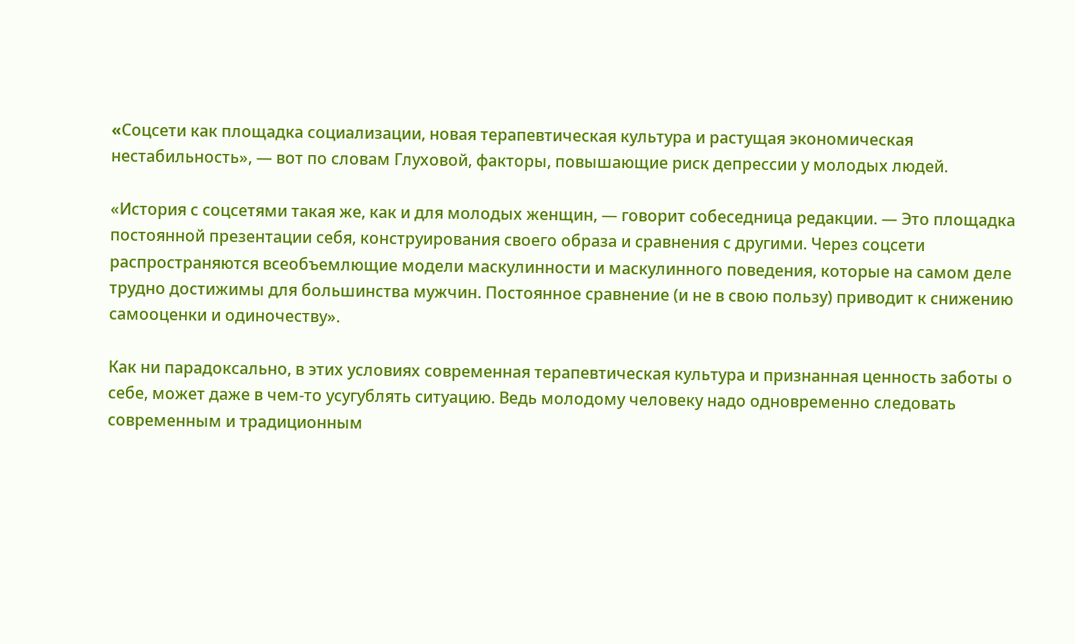«Cоцсети как площадка социализации, новая терапевтическая культура и растущая экономическая нестабильность», — вот по словам Глуховой, факторы, повышающие риск депрессии у молодых людей.

«История с соцсетями такая же, как и для молодых женщин, — говорит собеседница редакции. — Это площадка постоянной презентации себя, конструирования своего образа и сравнения с другими. Через соцсети распространяются всеобъемлющие модели маскулинности и маскулинного поведения, которые на самом деле трудно достижимы для большинства мужчин. Постоянное сравнение (и не в свою пользу) приводит к снижению самооценки и одиночеству».

Как ни парадоксально, в этих условиях современная терапевтическая культура и признанная ценность заботы о себе, может даже в чем-то усугублять ситуацию. Ведь молодому человеку надо одновременно следовать современным и традиционным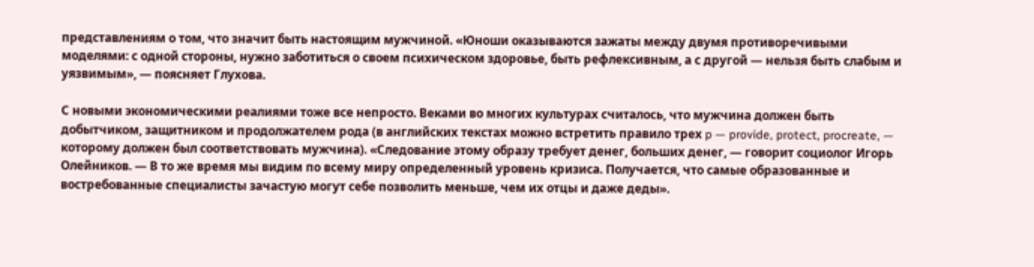представлениям о том, что значит быть настоящим мужчиной. «Юноши оказываются зажаты между двумя противоречивыми моделями: с одной стороны, нужно заботиться о своем психическом здоровье, быть рефлексивным, а с другой — нельзя быть слабым и уязвимым», — поясняет Глухова.

С новыми экономическими реалиями тоже все непросто. Веками во многих культурах считалось, что мужчина должен быть добытчиком, защитником и продолжателем рода (в английских текстах можно встретить правило трех p — provide, protect, procreate, — которому должен был соответствовать мужчина). «Следование этому образу требует денег, больших денег, — говорит социолог Игорь Олейников. — В то же время мы видим по всему миру определенный уровень кризиса. Получается, что самые образованные и востребованные специалисты зачастую могут себе позволить меньше, чем их отцы и даже деды».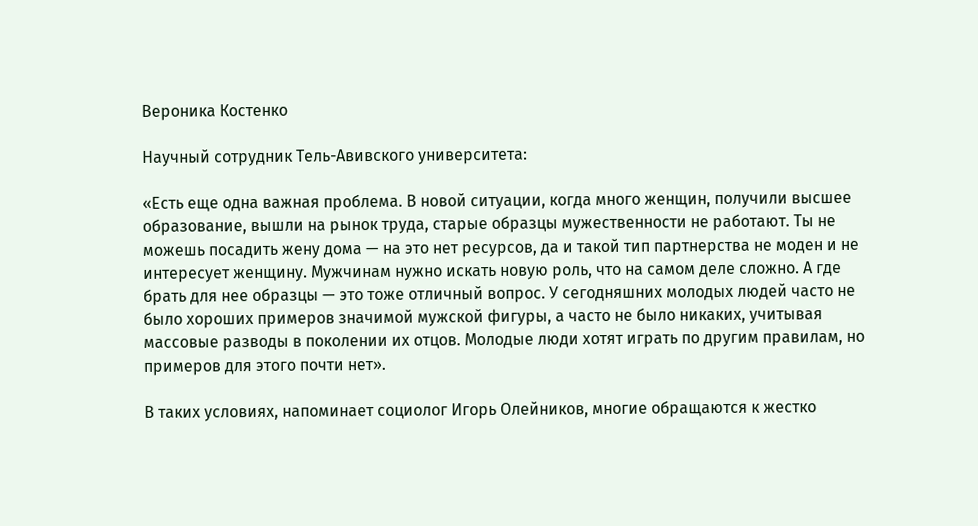Вероника Костенко

Научный сотрудник Тель-Авивского университета:

«Есть еще одна важная проблема. В новой ситуации, когда много женщин, получили высшее образование, вышли на рынок труда, старые образцы мужественности не работают. Ты не можешь посадить жену дома — на это нет ресурсов, да и такой тип партнерства не моден и не интересует женщину. Мужчинам нужно искать новую роль, что на самом деле сложно. А где брать для нее образцы — это тоже отличный вопрос. У сегодняшних молодых людей часто не было хороших примеров значимой мужской фигуры, а часто не было никаких, учитывая массовые разводы в поколении их отцов. Молодые люди хотят играть по другим правилам, но примеров для этого почти нет».

В таких условиях, напоминает социолог Игорь Олейников, многие обращаются к жестко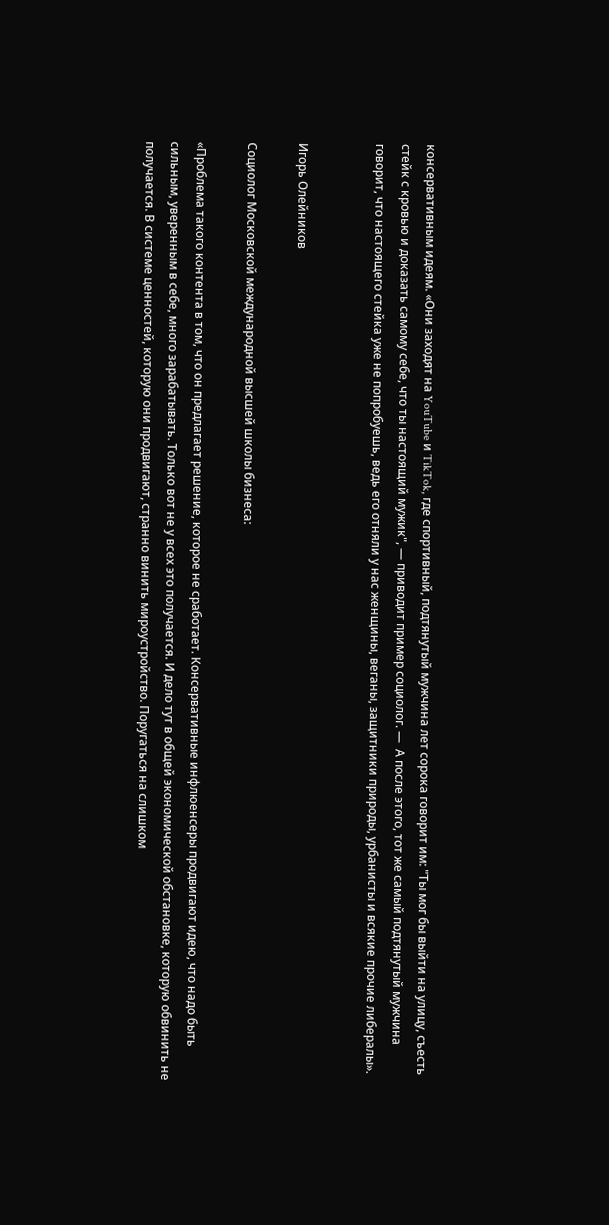консервативным идеям. «Они заходят на YouTube и TikTok, где спортивный, подтянутый мужчина лет сорока говорит им: "Ты мог бы выйти на улицу, съесть стейк с кровью и доказать самому себе, что ты настоящий мужик", — приводит пример социолог. —  А после этого, тот же самый подтянутый мужчина говорит, что настоящего стейка уже не попробуешь, ведь его отняли у нас женщины, веганы, защитники природы, урбанисты и всякие прочие либералы».


Игорь Олейников

Социолог Московской международной высшей школы бизнеса:

«Проблема такого контента в том, что он предлагает решение, которое не сработает. Консервативные инфлюенсеры продвигают идею, что надо быть сильным, уверенным в себе, много зарабатывать. Только вот не у всех это получается. И дело тут в общей экономической обстановке, которую обвинить не получается. В системе ценностей, которую они продвигают, странно винить мироустройство. Поругаться на слишком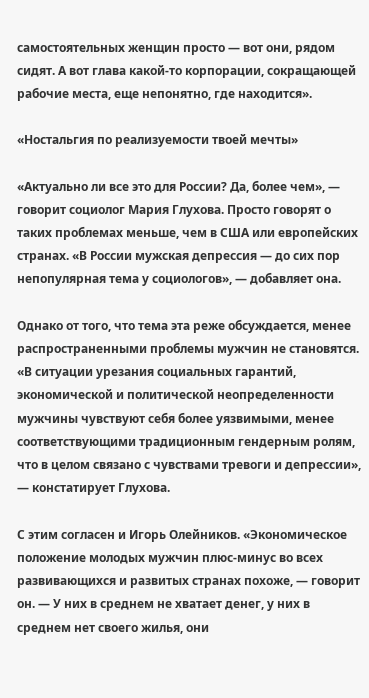самостоятельных женщин просто — вот они, рядом сидят. А вот глава какой-то корпорации, сокращающей рабочие места, еще непонятно, где находится».

«Ностальгия по реализуемости твоей мечты»

«Актуально ли все это для России? Да, более чем», — говорит социолог Мария Глухова. Просто говорят о таких проблемах меньше, чем в США или европейских странах. «В России мужская депрессия — до сих пор непопулярная тема у социологов», — добавляет она.

Однако от того, что тема эта реже обсуждается, менее распространенными проблемы мужчин не становятся. «В ситуации урезания социальных гарантий, экономической и политической неопределенности мужчины чувствуют себя более уязвимыми, менее соответствующими традиционным гендерным ролям, что в целом связано с чувствами тревоги и депрессии», — констатирует Глухова.

С этим согласен и Игорь Олейников. «Экономическое положение молодых мужчин плюс-минус во всех развивающихся и развитых странах похоже, — говорит он. — У них в среднем не хватает денег, у них в среднем нет своего жилья, они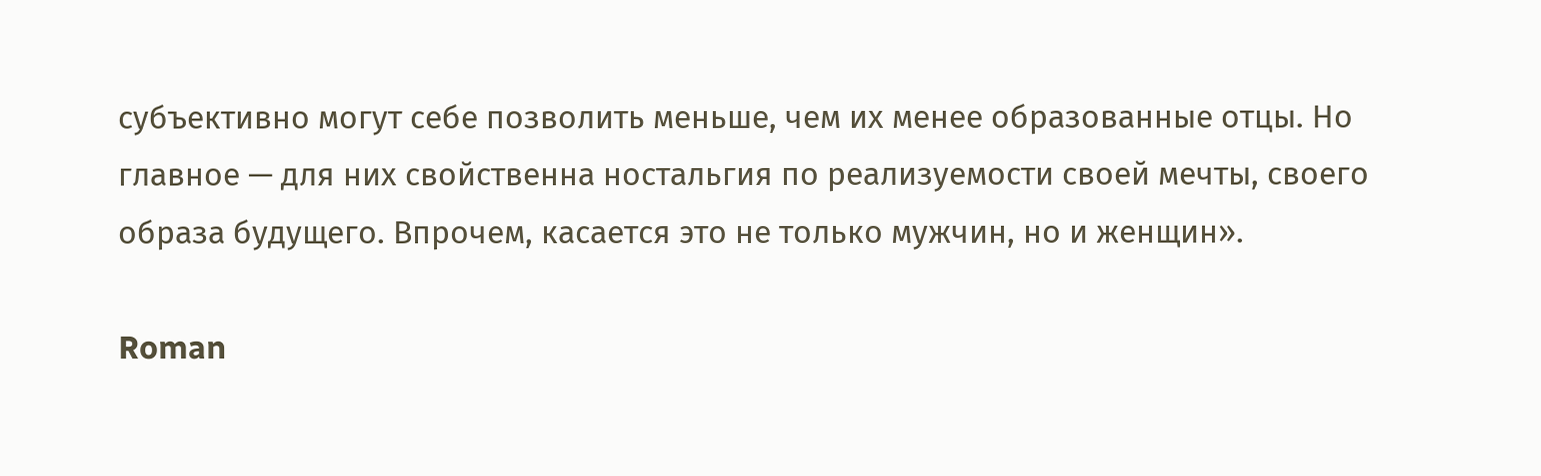субъективно могут себе позволить меньше, чем их менее образованные отцы. Но главное — для них свойственна ностальгия по реализуемости своей мечты, своего образа будущего. Впрочем, касается это не только мужчин, но и женщин».

Roman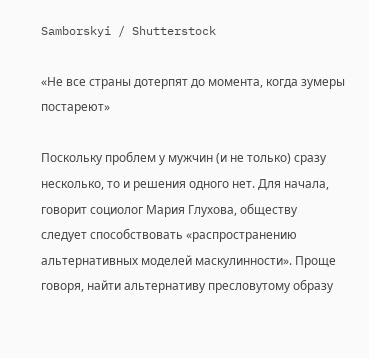Samborskyi / Shutterstock

«Не все страны дотерпят до момента, когда зумеры постареют»

Поскольку проблем у мужчин (и не только) сразу несколько, то и решения одного нет. Для начала, говорит социолог Мария Глухова, обществу следует способствовать «распространению альтернативных моделей маскулинности». Проще говоря, найти альтернативу пресловутому образу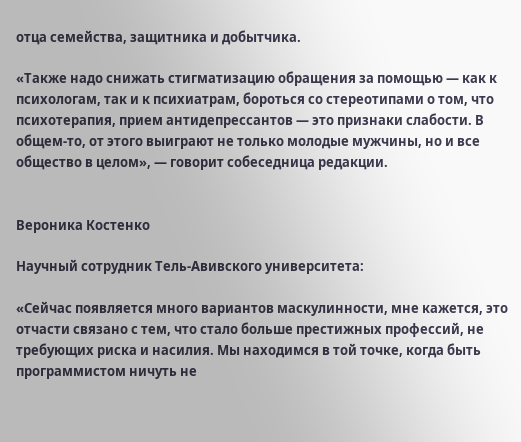отца семейства, защитника и добытчика.

«Также надо снижать стигматизацию обращения за помощью — как к психологам, так и к психиатрам, бороться со стереотипами о том, что психотерапия, прием антидепрессантов — это признаки слабости. В общем-то, от этого выиграют не только молодые мужчины, но и все общество в целом», — говорит собеседница редакции.


Вероника Костенко

Научный сотрудник Тель-Авивского университета:

«Сейчас появляется много вариантов маскулинности, мне кажется, это отчасти связано с тем, что стало больше престижных профессий, не требующих риска и насилия. Мы находимся в той точке, когда быть программистом ничуть не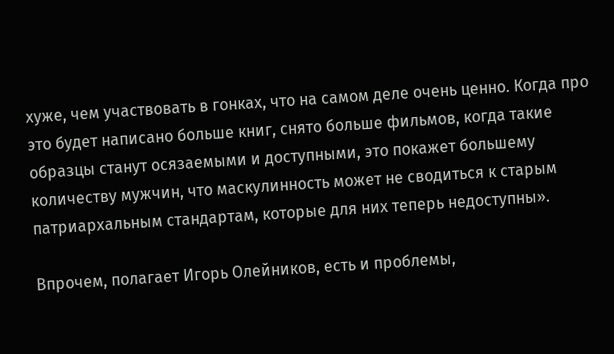хуже, чем участвовать в гонках, что на самом деле очень ценно. Когда про это будет написано больше книг, снято больше фильмов, когда такие образцы станут осязаемыми и доступными, это покажет большему количеству мужчин, что маскулинность может не сводиться к старым патриархальным стандартам, которые для них теперь недоступны».

Впрочем, полагает Игорь Олейников, есть и проблемы,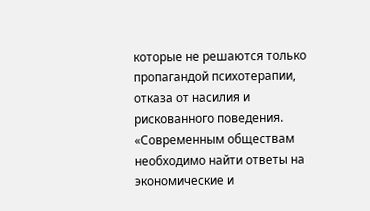которые не решаются только пропагандой психотерапии, отказа от насилия и рискованного поведения. «Современным обществам необходимо найти ответы на экономические и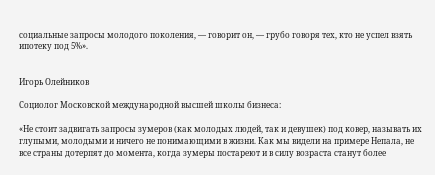социальные запросы молодого поколения, — говорит он, — грубо говоря тех, кто не успел взять ипотеку под 5%».


Игорь Олейников

Социолог Московской международной высшей школы бизнеса:

«Не стоит задвигать запросы зумеров (как молодых людей, так и девушек) под ковер, называть их глупыми, молодыми и ничего не понимающими в жизни. Как мы видели на примере Непала, не все страны дотерпят до момента, когда зумеры постареют и в силу возраста станут более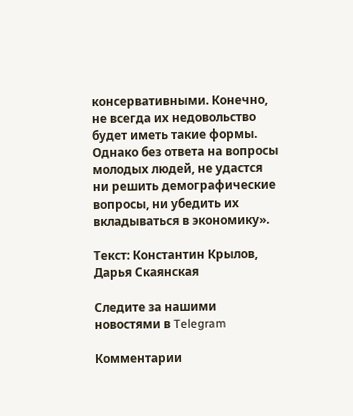консервативными. Конечно, не всегда их недовольство будет иметь такие формы. Однако без ответа на вопросы молодых людей, не удастся ни решить демографические вопросы, ни убедить их вкладываться в экономику».

Текст: Константин Крылов, Дарья Скаянская

Следите за нашими новостями в Telegram

Комментарии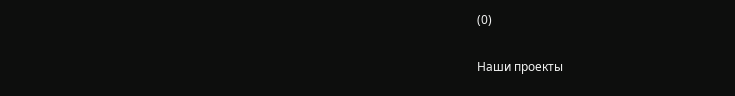(0)

Наши проекты